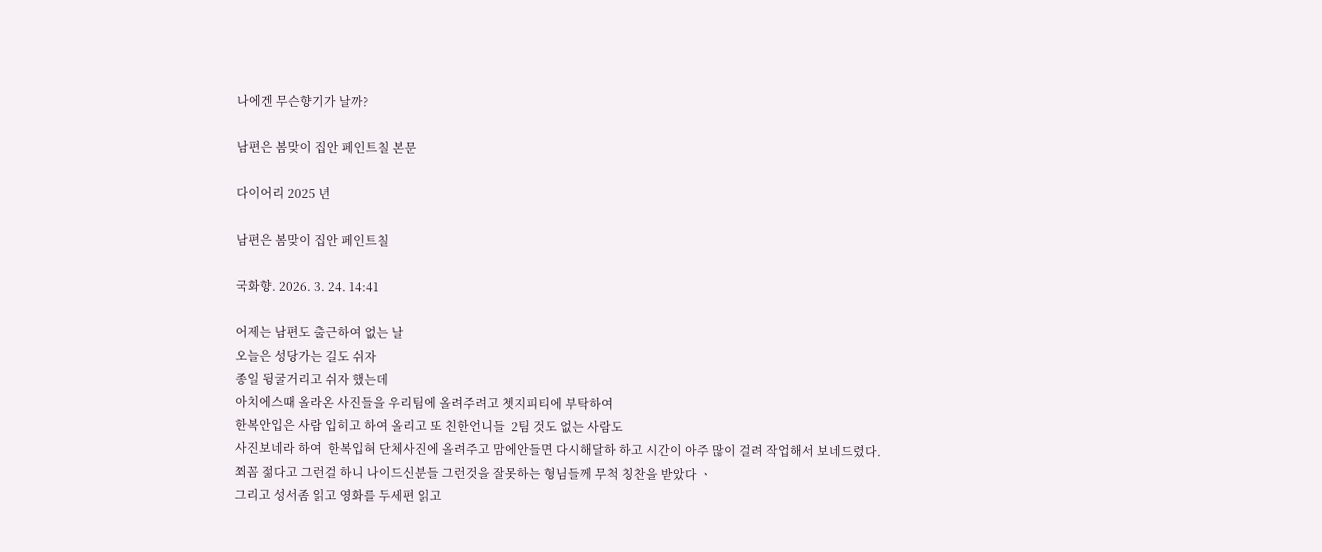나에겐 무슨향기가 날까?

남편은 봄맞이 집안 페인트칠 본문

다이어리 2025 년

남편은 봄맞이 집안 페인트칠

국화향. 2026. 3. 24. 14:41

어제는 남편도 출근하여 없는 날
오늘은 성당가는 길도 쉬자
종일 뒹굴거리고 쉬자 했는데
아치에스때 올라온 사진들을 우리팀에 올려주려고 쳇지피티에 부탁하여
한복안입은 사람 입히고 하여 올리고 또 친한언니들  2팀 것도 없는 사람도
사진보네라 하여  한복입혀 단체사진에 올려주고 맘에안들면 다시해달하 하고 시간이 아주 많이 걸려 작업해서 보네드렸다.
쬐꼼 젊다고 그런걸 하니 나이드신분들 그런것을 잘못하는 형님들께 무척 칭찬을 받았다 ㆍ
그리고 성서좀 읽고 영화를 두세편 읽고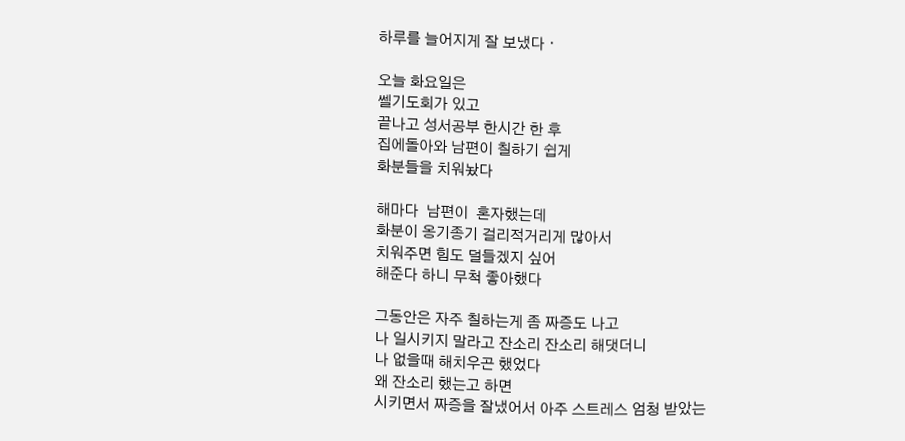하루를 늘어지게 잘 보냈다ㆍ

오늘 화요일은
쎌기도회가 있고
끝나고 성서공부 한시간 한 후
집에돌아와 남편이 칠하기 쉽게
화분들을 치워놨다

해마다  남편이  혼자했는데
화분이 옹기종기 걸리적거리게 많아서
치워주면 힘도 덜들겠지 싶어
해준다 하니 무척 좋아했다

그동안은 자주 칠하는게 좀 짜증도 나고
나 일시키지 말라고 잔소리 잔소리 해댓더니
나 없을때 해치우곤 했었다
왜 잔소리 했는고 하면
시키면서 짜증을 잘냈어서 아주 스트레스 엄청 받았는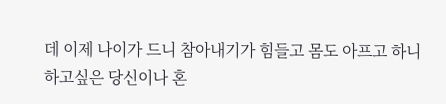데 이제 나이가 드니 참아내기가 힘들고 몸도 아프고 하니
하고싶은 당신이나 혼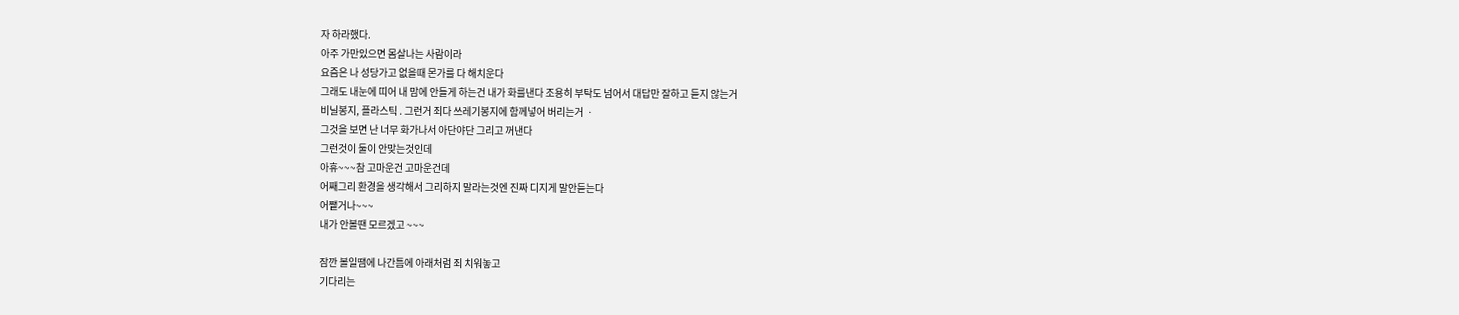자 하라했다.
아주 가만있으면 몸살나는 사람이라
요즘은 나 성당가고 없을때 몬가를 다 해치운다
그래도 내눈에 띠어 내 맘에 안들게 하는건 내가 화를낸다 조용히 부탁도 넘어서 대답만 잘하고 듣지 않는거
비닐봉지, 플라스틱 . 그런거 죄다 쓰레기봉지에 함께넣어 버리는거 ㆍ
그것을 보면 난 너무 화가나서 아단야단 그리고 꺼낸다
그런것이 둘이 안맞는것인데
아휴~~~참 고마운건 고마운건데
어째그리 환경을 생각해서 그리하지 말라는것엔 진짜 디지게 말안듣는다
어쨑거나~~~
내가 안볼땐 모르겠고 ~~~

잠깐 볼일땜에 나간틈에 아래처럼 죄 치워놓고
기다리는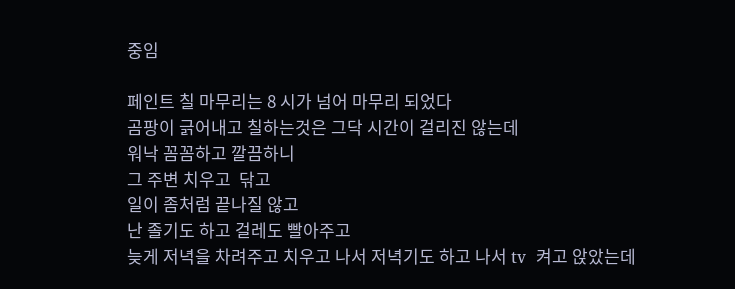중임

페인트 칠 마무리는 8 시가 넘어 마무리 되었다
곰팡이 긁어내고 칠하는것은 그닥 시간이 걸리진 않는데
워낙 꼼꼼하고 깔끔하니
그 주변 치우고  닦고
일이 좀처럼 끝나질 않고
난 졸기도 하고 걸레도 빨아주고
늦게 저녁을 차려주고 치우고 나서 저녁기도 하고 나서 tv  켜고 앉았는데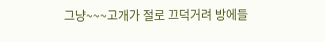그냥~~~고개가 절로 끄덕거려 방에들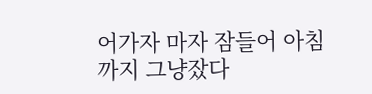어가자 마자 잠들어 아침까지 그냥잤다